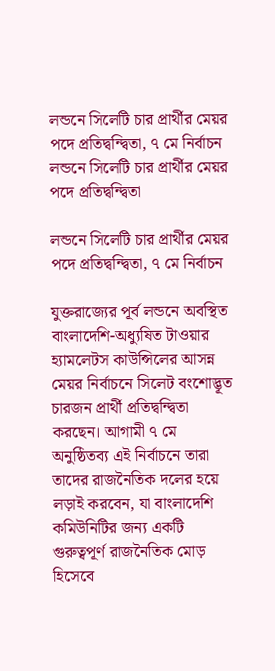লন্ডনে সিলেটি চার প্রার্থীর মেয়র পদে প্রতিদ্বন্দ্বিতা, ৭ মে নির্বাচন
লন্ডনে সিলেটি চার প্রার্থীর মেয়র পদে প্রতিদ্বন্দ্বিতা

লন্ডনে সিলেটি চার প্রার্থীর মেয়র পদে প্রতিদ্বন্দ্বিতা, ৭ মে নির্বাচন

যুক্তরাজ্যের পূর্ব লন্ডনে অবস্থিত বাংলাদেশি-অধ্যুষিত টাওয়ার হ্যামলেটস কাউন্সিলের আসন্ন মেয়র নির্বাচনে সিলেট বংশোদ্ভূত চারজন প্রার্থী প্রতিদ্বন্দ্বিতা করছেন। আগামী ৭ মে অনুষ্ঠিতব্য এই নির্বাচনে তারা তাদের রাজনৈতিক দলের হয়ে লড়াই করবেন, যা বাংলাদেশি কমিউনিটির জন্য একটি গুরুত্বপূর্ণ রাজনৈতিক মোড় হিসেবে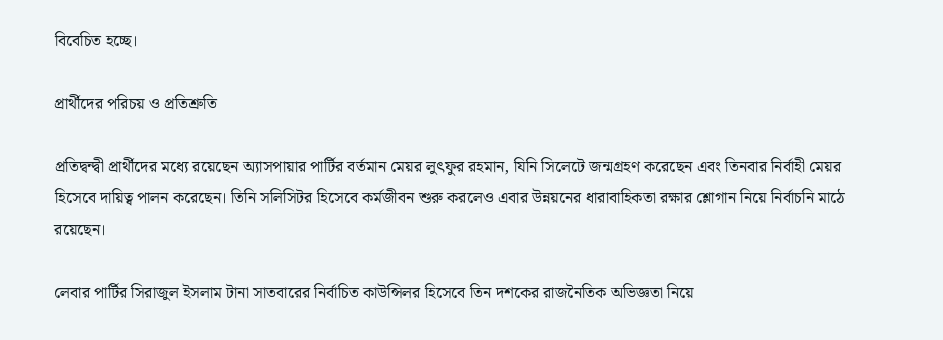বিবেচিত হচ্ছে।

প্রার্থীদের পরিচয় ও প্রতিশ্রুতি

প্রতিদ্বন্দ্বী প্রার্থীদের মধ্যে রয়েছেন অ্যাসপায়ার পার্টির বর্তমান মেয়র লুৎফুর রহমান, যিনি সিলেটে জন্মগ্রহণ করেছেন এবং তিনবার নির্বাহী মেয়র হিসেবে দায়িত্ব পালন করেছেন। তিনি সলিসিটর হিসেবে কর্মজীবন শুরু করলেও এবার উন্নয়নের ধারাবাহিকতা রক্ষার শ্লোগান নিয়ে নির্বাচনি মাঠে রয়েছেন।

লেবার পার্টির সিরাজুল ইসলাম টানা সাতবারের নির্বাচিত কাউন্সিলর হিসেবে তিন দশকের রাজনৈতিক অভিজ্ঞতা নিয়ে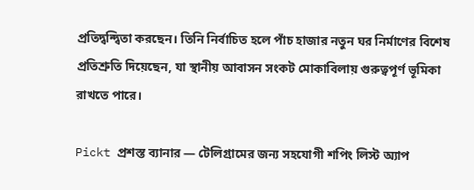প্রতিদ্বন্দ্বিতা করছেন। তিনি নির্বাচিত হলে পাঁচ হাজার নতুন ঘর নির্মাণের বিশেষ প্রতিশ্রুতি দিয়েছেন, যা স্থানীয় আবাসন সংকট মোকাবিলায় গুরুত্বপূর্ণ ভূমিকা রাখতে পারে।

Pickt প্রশস্ত ব্যানার — টেলিগ্রামের জন্য সহযোগী শপিং লিস্ট অ্যাপ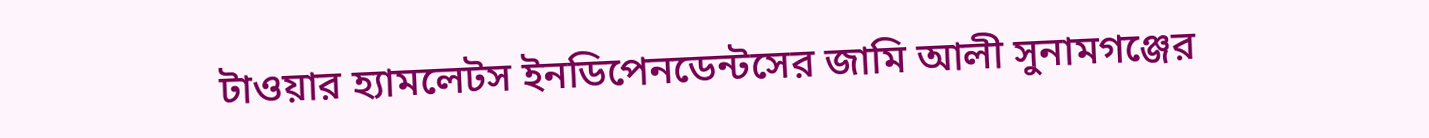টাওয়ার হ্যামলেটস ইনডিপেনডেন্টসের জামি আলী সুনামগঞ্জের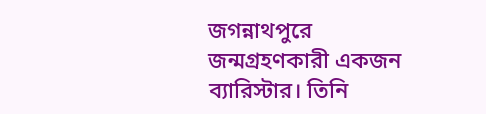জগন্নাথপুরে জন্মগ্রহণকারী একজন ব্যারিস্টার। তিনি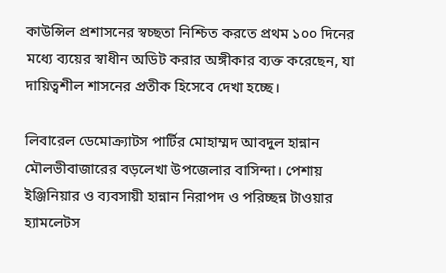কাউন্সিল প্রশাসনের স্বচ্ছতা নিশ্চিত করতে প্রথম ১০০ দিনের মধ্যে ব্যয়ের স্বাধীন অডিট করার অঙ্গীকার ব্যক্ত করেছেন, যা দায়িত্বশীল শাসনের প্রতীক হিসেবে দেখা হচ্ছে।

লিবারেল ডেমোক্র্যাটস পার্টির মোহাম্মদ আবদুল হান্নান মৌলভীবাজারের বড়লেখা উপজেলার বাসিন্দা। পেশায় ইঞ্জিনিয়ার ও ব্যবসায়ী হান্নান নিরাপদ ও পরিচ্ছন্ন টাওয়ার হ্যামলেটস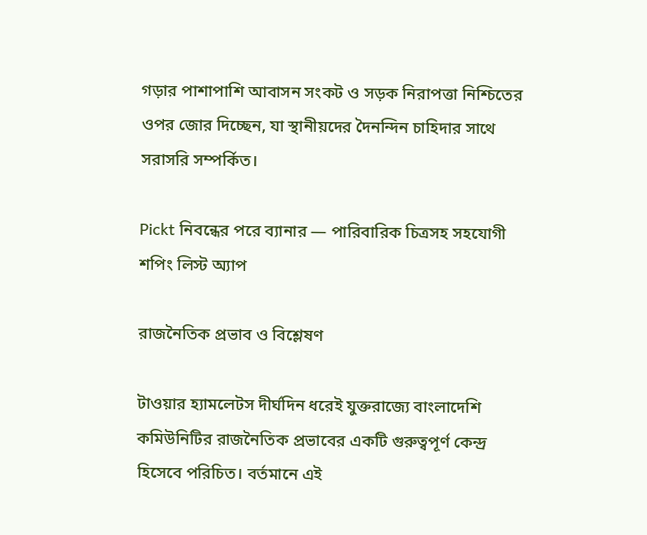গড়ার পাশাপাশি আবাসন সংকট ও সড়ক নিরাপত্তা নিশ্চিতের ওপর জোর দিচ্ছেন, যা স্থানীয়দের দৈনন্দিন চাহিদার সাথে সরাসরি সম্পর্কিত।

Pickt নিবন্ধের পরে ব্যানার — পারিবারিক চিত্রসহ সহযোগী শপিং লিস্ট অ্যাপ

রাজনৈতিক প্রভাব ও বিশ্লেষণ

টাওয়ার হ্যামলেটস দীর্ঘদিন ধরেই যুক্তরাজ্যে বাংলাদেশি কমিউনিটির রাজনৈতিক প্রভাবের একটি গুরুত্বপূর্ণ কেন্দ্র হিসেবে পরিচিত। বর্তমানে এই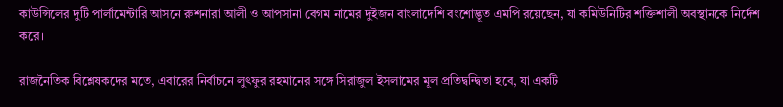কাউন্সিলের দুটি পার্লামেন্টারি আসনে রুশনারা আলী ও আপসানা বেগম নামের দুইজন বাংলাদেশি বংশোদ্ভূত এমপি রয়েছেন, যা কমিউনিটির শক্তিশালী অবস্থানকে নির্দেশ করে।

রাজনৈতিক বিশ্লেষকদের মতে, এবারের নির্বাচনে লুৎফুর রহমানের সঙ্গে সিরাজুল ইসলামের মূল প্রতিদ্বন্দ্বিতা হবে, যা একটি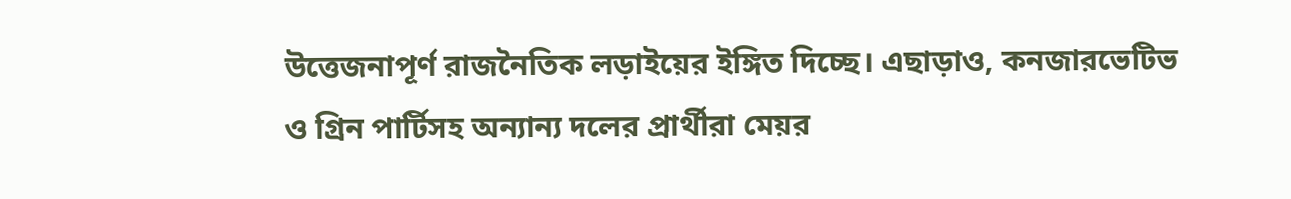উত্তেজনাপূর্ণ রাজনৈতিক লড়াইয়ের ইঙ্গিত দিচ্ছে। এছাড়াও, কনজারভেটিভ ও গ্রিন পার্টিসহ অন্যান্য দলের প্রার্থীরা মেয়র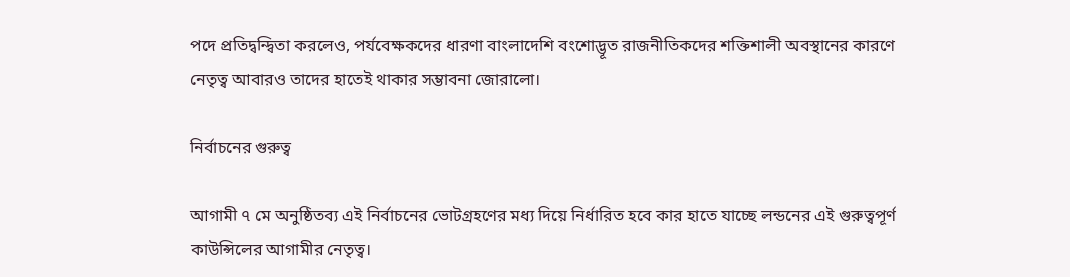পদে প্রতিদ্বন্দ্বিতা করলেও, পর্যবেক্ষকদের ধারণা বাংলাদেশি বংশোদ্ভূত রাজনীতিকদের শক্তিশালী অবস্থানের কারণে নেতৃত্ব আবারও তাদের হাতেই থাকার সম্ভাবনা জোরালো।

নির্বাচনের গুরুত্ব

আগামী ৭ মে অনুষ্ঠিতব্য এই নির্বাচনের ভোটগ্রহণের মধ্য দিয়ে নির্ধারিত হবে কার হাতে যাচ্ছে লন্ডনের এই গুরুত্বপূর্ণ কাউন্সিলের আগামীর নেতৃত্ব।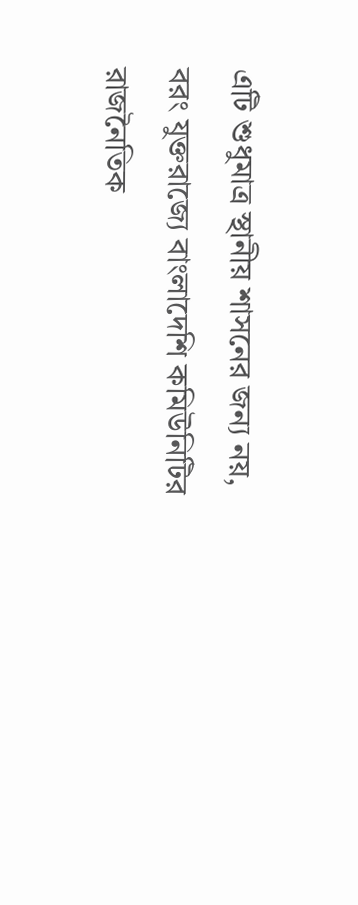এটি শুধুমাত্র স্থানীয় শাসনের জন্য নয়, বরং যুক্তরাজ্যে বাংলাদেশি কমিউনিটির রাজনৈতিক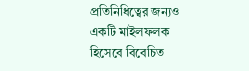প্রতিনিধিত্বের জন্যও একটি মাইলফলক হিসেবে বিবেচিত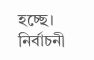হচ্ছে। নির্বাচনী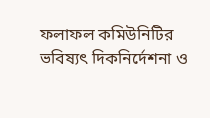ফলাফল কমিউনিটির ভবিষ্যৎ দিকনির্দেশনা ও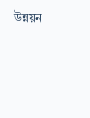উন্নয়ন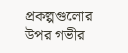প্রকল্পগুলোর উপর গভীর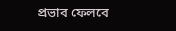প্রভাব ফেলবে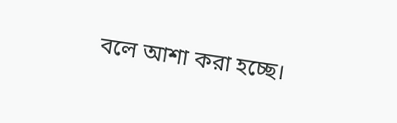বলে আশা করা হচ্ছে।